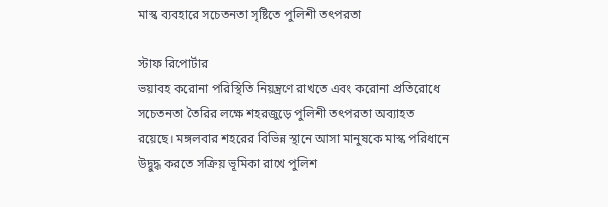মাস্ক ব্যবহারে সচেতনতা সৃষ্টিতে পুলিশী তৎপরতা

স্টাফ রিপোর্টার
ভয়াবহ করোনা পরিস্থিতি নিয়ন্ত্রণে রাখতে এবং করোনা প্রতিরোধে সচেতনতা তৈরির লক্ষে শহরজুড়ে পুলিশী তৎপরতা অব্যাহত রয়েছে। মঙ্গলবার শহরের বিভিন্ন স্থানে আসা মানুষকে মাস্ক পরিধানে উদ্বুদ্ধ করতে সক্রিয় ভূমিকা রাখে পুলিশ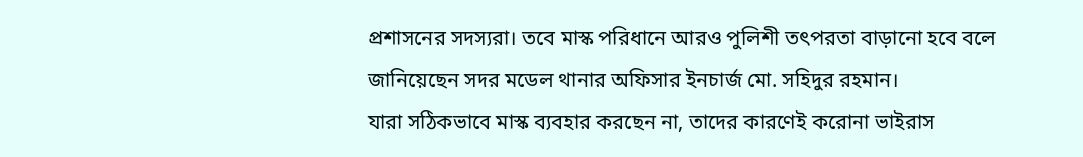প্রশাসনের সদস্যরা। তবে মাস্ক পরিধানে আরও পুলিশী তৎপরতা বাড়ানো হবে বলে জানিয়েছেন সদর মডেল থানার অফিসার ইনচার্জ মো. সহিদুর রহমান।
যারা সঠিকভাবে মাস্ক ব্যবহার করছেন না, তাদের কারণেই করোনা ভাইরাস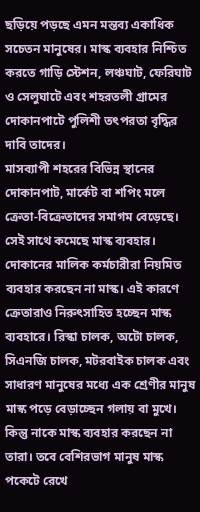ছড়িয়ে পড়ছে এমন মন্তব্য একাধিক সচেতন মানুষের। মাস্ক ব্যবহার নিশ্চিত করতে গাড়ি স্টেশন, লঞ্চঘাট, ফেরিঘাট ও সেলুঘাটে এবং শহরতলী গ্রামের দোকানপাটে পুলিশী তৎপরতা বৃদ্ধির দাবি তাদের।
মাসব্যাপী শহরের বিভিন্ন স্থানের দোকানপাট, মার্কেট বা শপিং মলে ক্রেতা-বিক্রেতাদের সমাগম বেড়েছে। সেই সাথে কমেছে মাস্ক ব্যবহার। দোকানের মালিক কর্মচারীরা নিয়মিত ব্যবহার করছেন না মাস্ক। এই কারণে ক্রেতারাও নিরুৎসাহিত হচ্ছেন মাস্ক ব্যবহারে। রিস্কা চালক, অটো চালক, সিএনজি চালক, মটরবাইক চালক এবং সাধারণ মানুষের মধ্যে এক শ্রেণীর মানুষ মাস্ক পড়ে বেড়াচ্ছেন গলায় বা মুখে। কিন্তু নাকে মাস্ক ব্যবহার করছেন না তারা। তবে বেশিরভাগ মানুষ মাস্ক পকেটে রেখে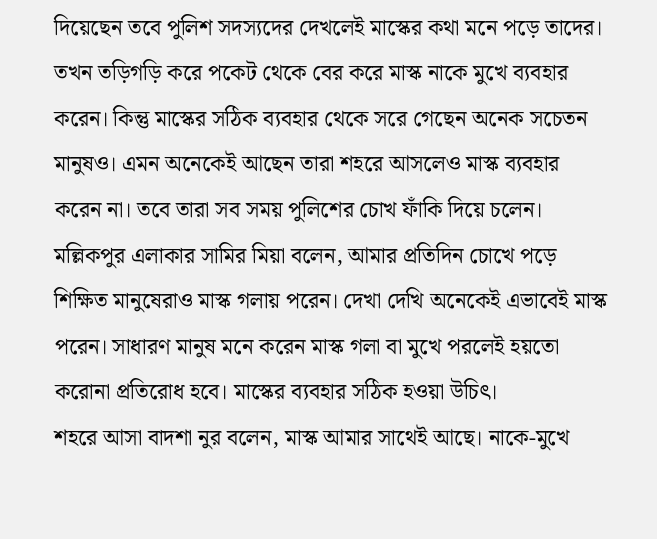দিয়েছেন তবে পুলিশ সদস্যদের দেখলেই মাস্কের কথা মনে পড়ে তাদের। তখন তড়িগড়ি করে পকেট থেকে বের করে মাস্ক নাকে মুখে ব্যবহার করেন। কিন্তু মাস্কের সঠিক ব্যবহার থেকে সরে গেছেন অনেক সচেতন মানুষও। এমন অনেকেই আছেন তারা শহরে আসলেও মাস্ক ব্যবহার করেন না। তবে তারা সব সময় পুলিশের চোখ ফাঁকি দিয়ে চলেন।
মল্লিকপুর এলাকার সামির মিয়া বলেন, আমার প্রতিদিন চোখে পড়ে শিক্ষিত মানুষেরাও মাস্ক গলায় পরেন। দেখা দেখি অনেকেই এভাবেই মাস্ক পরেন। সাধারণ মানুষ মনে করেন মাস্ক গলা বা মুখে পরলেই হয়তো করোনা প্রতিরোধ হবে। মাস্কের ব্যবহার সঠিক হওয়া উচিৎ।
শহরে আসা বাদশা নুর বলেন, মাস্ক আমার সাথেই আছে। নাকে-মুখে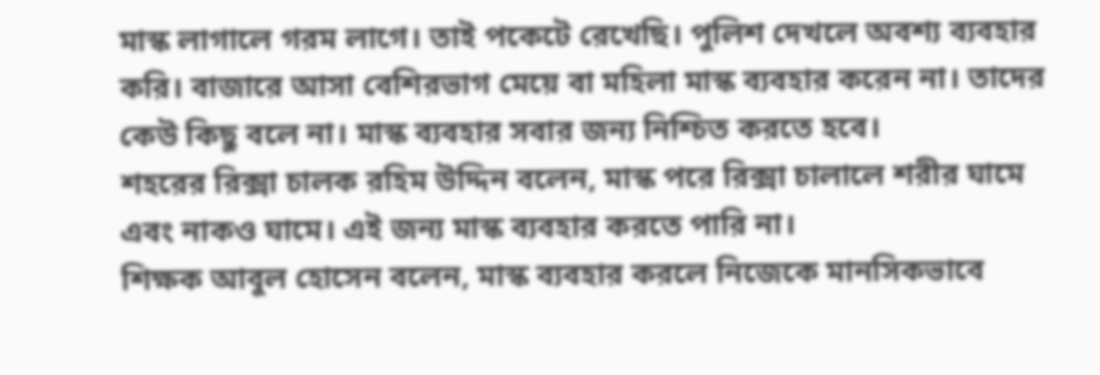মাস্ক লাগালে গরম লাগে। তাই পকেটে রেখেছি। পুলিশ দেখলে অবশ্য ব্যবহার করি। বাজারে আসা বেশিরভাগ মেয়ে বা মহিলা মাস্ক ব্যবহার করেন না। তাদের কেউ কিছু বলে না। মাস্ক ব্যবহার সবার জন্য নিশ্চিত করতে হবে।
শহরের রিক্সা চালক রহিম উদ্দিন বলেন, মাস্ক পরে রিক্সা চালালে শরীর ঘামে এবং নাকও ঘামে। এই জন্য মাস্ক ব্যবহার করতে পারি না।
শিক্ষক আবুল হোসেন বলেন, মাস্ক ব্যবহার করলে নিজেকে মানসিকভাবে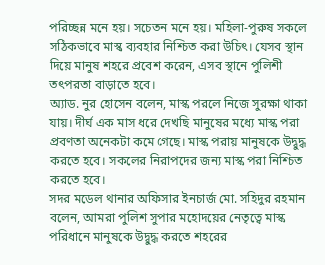পরিচ্ছন্ন মনে হয়। সচেতন মনে হয়। মহিলা-পুরুষ সকলে সঠিকভাবে মাস্ক ব্যবহার নিশ্চিত করা উচিৎ। যেসব স্থান দিয়ে মানুষ শহরে প্রবেশ করেন, এসব স্থানে পুলিশী তৎপরতা বাড়াতে হবে।
অ্যাড. নুর হোসেন বলেন, মাস্ক পরলে নিজে সুরক্ষা থাকা যায়। দীর্ঘ এক মাস ধরে দেখছি মানুষের মধ্যে মাস্ক পরা প্রবণতা অনেকটা কমে গেছে। মাস্ক পরায় মানুষকে উদ্বুদ্ধ করতে হবে। সকলের নিরাপদের জন্য মাস্ক পরা নিশ্চিত করতে হবে।
সদর মডেল থানার অফিসার ইনচার্জ মো. সহিদুর রহমান বলেন, আমরা পুলিশ সুপার মহোদয়ের নেতৃত্বে মাস্ক পরিধানে মানুষকে উদ্বুদ্ধ করতে শহরের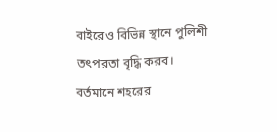বাইরেও বিভিন্ন স্থানে পুলিশী তৎপরতা বৃদ্ধি করব। বর্তমানে শহরের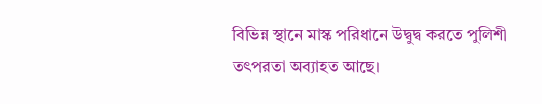বিভিন্ন স্থানে মাস্ক পরিধানে উদ্বুদ্ব করতে পুলিশী তৎপরতা অব্যাহত আছে।